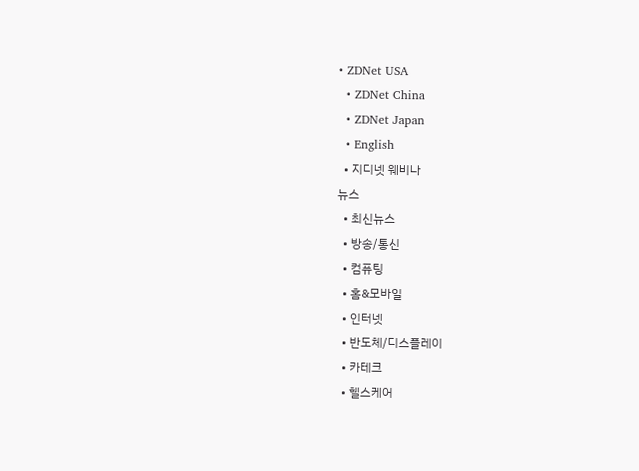• ZDNet USA
  • ZDNet China
  • ZDNet Japan
  • English
  • 지디넷 웨비나
뉴스
  • 최신뉴스
  • 방송/통신
  • 컴퓨팅
  • 홈&모바일
  • 인터넷
  • 반도체/디스플레이
  • 카테크
  • 헬스케어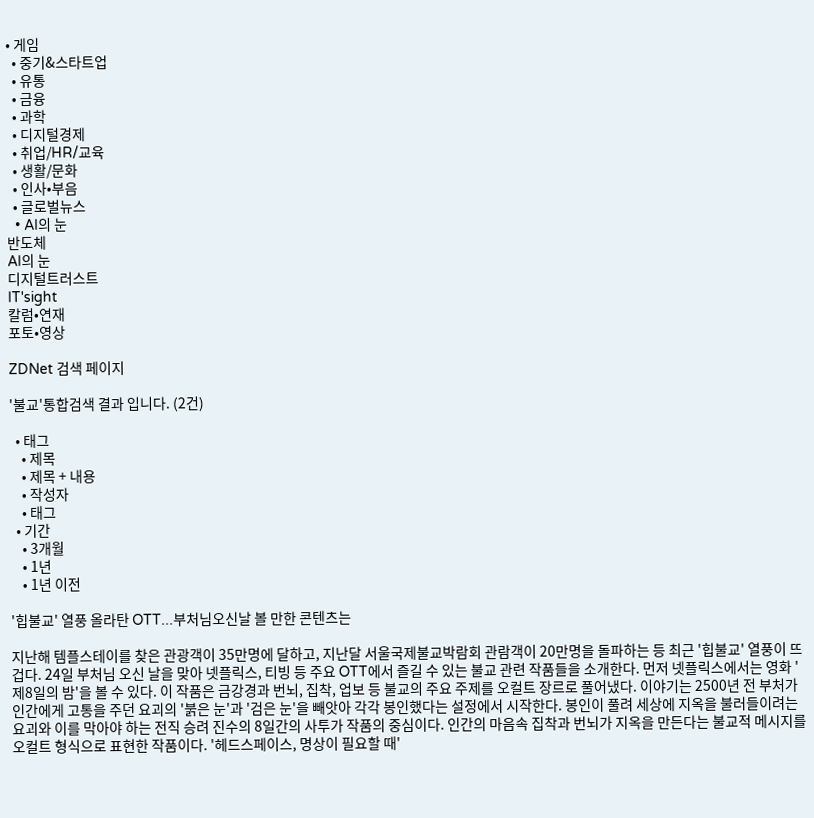• 게임
  • 중기&스타트업
  • 유통
  • 금융
  • 과학
  • 디지털경제
  • 취업/HR/교육
  • 생활/문화
  • 인사•부음
  • 글로벌뉴스
  • AI의 눈
반도체
AI의 눈
디지털트러스트
IT'sight
칼럼•연재
포토•영상

ZDNet 검색 페이지

'불교'통합검색 결과 입니다. (2건)

  • 태그
    • 제목
    • 제목 + 내용
    • 작성자
    • 태그
  • 기간
    • 3개월
    • 1년
    • 1년 이전

'힙불교' 열풍 올라탄 OTT...부처님오신날 볼 만한 콘텐츠는

지난해 템플스테이를 찾은 관광객이 35만명에 달하고, 지난달 서울국제불교박람회 관람객이 20만명을 돌파하는 등 최근 '힙불교' 열풍이 뜨겁다. 24일 부처님 오신 날을 맞아 넷플릭스, 티빙 등 주요 OTT에서 즐길 수 있는 불교 관련 작품들을 소개한다. 먼저 넷플릭스에서는 영화 '제8일의 밤'을 볼 수 있다. 이 작품은 금강경과 번뇌, 집착, 업보 등 불교의 주요 주제를 오컬트 장르로 풀어냈다. 이야기는 2500년 전 부처가 인간에게 고통을 주던 요괴의 '붉은 눈'과 '검은 눈'을 빼앗아 각각 봉인했다는 설정에서 시작한다. 봉인이 풀려 세상에 지옥을 불러들이려는 요괴와 이를 막아야 하는 전직 승려 진수의 8일간의 사투가 작품의 중심이다. 인간의 마음속 집착과 번뇌가 지옥을 만든다는 불교적 메시지를 오컬트 형식으로 표현한 작품이다. '헤드스페이스, 명상이 필요할 때'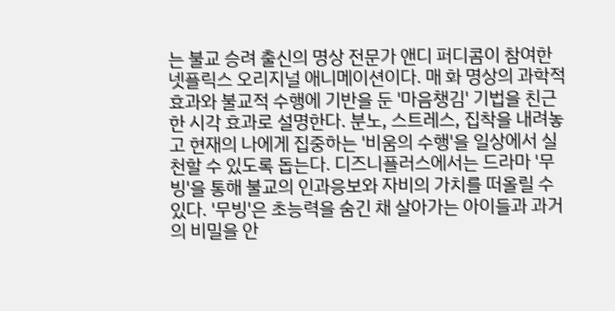는 불교 승려 출신의 명상 전문가 앤디 퍼디콤이 참여한 넷플릭스 오리지널 애니메이션이다. 매 화 명상의 과학적 효과와 불교적 수행에 기반을 둔 '마음챙김' 기법을 친근한 시각 효과로 설명한다. 분노, 스트레스, 집착을 내려놓고 현재의 나에게 집중하는 '비움의 수행'을 일상에서 실천할 수 있도록 돕는다. 디즈니플러스에서는 드라마 '무빙'을 통해 불교의 인과응보와 자비의 가치를 떠올릴 수 있다. '무빙'은 초능력을 숨긴 채 살아가는 아이들과 과거의 비밀을 안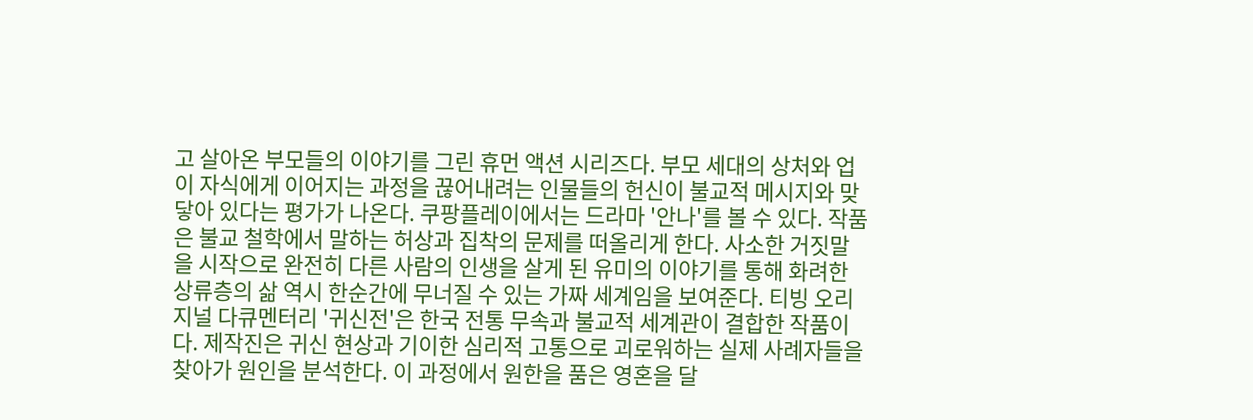고 살아온 부모들의 이야기를 그린 휴먼 액션 시리즈다. 부모 세대의 상처와 업이 자식에게 이어지는 과정을 끊어내려는 인물들의 헌신이 불교적 메시지와 맞닿아 있다는 평가가 나온다. 쿠팡플레이에서는 드라마 '안나'를 볼 수 있다. 작품은 불교 철학에서 말하는 허상과 집착의 문제를 떠올리게 한다. 사소한 거짓말을 시작으로 완전히 다른 사람의 인생을 살게 된 유미의 이야기를 통해 화려한 상류층의 삶 역시 한순간에 무너질 수 있는 가짜 세계임을 보여준다. 티빙 오리지널 다큐멘터리 '귀신전'은 한국 전통 무속과 불교적 세계관이 결합한 작품이다. 제작진은 귀신 현상과 기이한 심리적 고통으로 괴로워하는 실제 사례자들을 찾아가 원인을 분석한다. 이 과정에서 원한을 품은 영혼을 달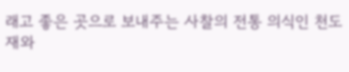래고 좋은 곳으로 보내주는 사찰의 전통 의식인 천도재와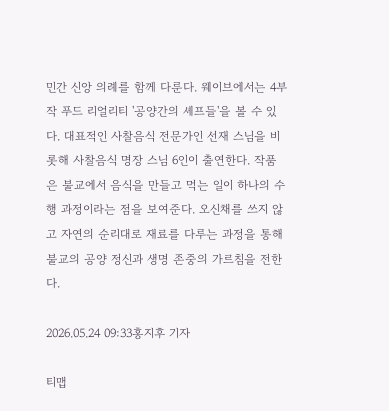민간 신앙 의례를 함께 다룬다. 웨이브에서는 4부작 푸드 리얼리티 '공양간의 셰프들'을 볼 수 있다. 대표적인 사찰음식 전문가인 선재 스님을 비롯해 사찰음식 명장 스님 6인이 출연한다. 작품은 불교에서 음식을 만들고 먹는 일이 하나의 수행 과정이라는 점을 보여준다. 오신채를 쓰지 않고 자연의 순리대로 재료를 다루는 과정을 통해 불교의 공양 정신과 생명 존중의 가르침을 전한다.

2026.05.24 09:33홍지후 기자

티맵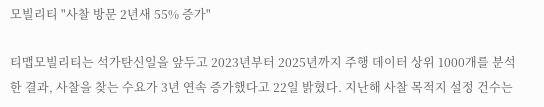모빌리티 "사찰 방문 2년새 55% 증가"

티맵모빌리티는 석가탄신일을 앞두고 2023년부터 2025년까지 주행 데이터 상위 1000개를 분석한 결과, 사찰을 찾는 수요가 3년 연속 증가했다고 22일 밝혔다. 지난해 사찰 목적지 설정 건수는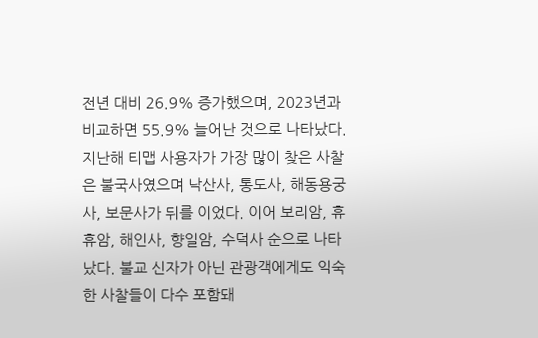전년 대비 26.9% 증가했으며, 2023년과 비교하면 55.9% 늘어난 것으로 나타났다. 지난해 티맵 사용자가 가장 많이 찾은 사찰은 불국사였으며 낙산사, 통도사, 해동용궁사, 보문사가 뒤를 이었다. 이어 보리암, 휴휴암, 해인사, 향일암, 수덕사 순으로 나타났다. 불교 신자가 아닌 관광객에게도 익숙한 사찰들이 다수 포함돼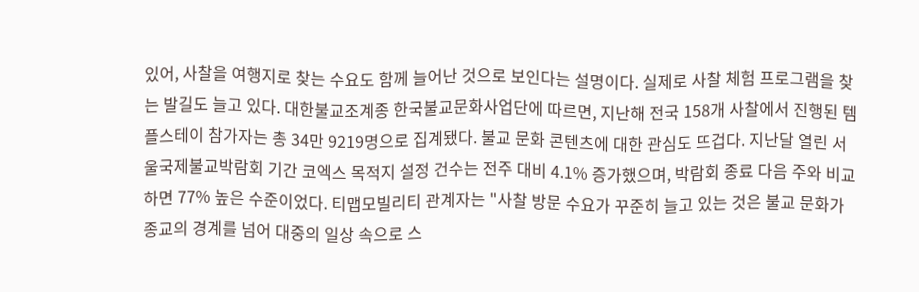있어, 사찰을 여행지로 찾는 수요도 함께 늘어난 것으로 보인다는 설명이다. 실제로 사찰 체험 프로그램을 찾는 발길도 늘고 있다. 대한불교조계종 한국불교문화사업단에 따르면, 지난해 전국 158개 사찰에서 진행된 템플스테이 참가자는 총 34만 9219명으로 집계됐다. 불교 문화 콘텐츠에 대한 관심도 뜨겁다. 지난달 열린 서울국제불교박람회 기간 코엑스 목적지 설정 건수는 전주 대비 4.1% 증가했으며, 박람회 종료 다음 주와 비교하면 77% 높은 수준이었다. 티맵모빌리티 관계자는 "사찰 방문 수요가 꾸준히 늘고 있는 것은 불교 문화가 종교의 경계를 넘어 대중의 일상 속으로 스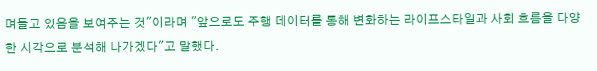며들고 있음을 보여주는 것"이라며 "앞으로도 주행 데이터를 통해 변화하는 라이프스타일과 사회 흐름을 다양한 시각으로 분석해 나가겠다"고 말했다.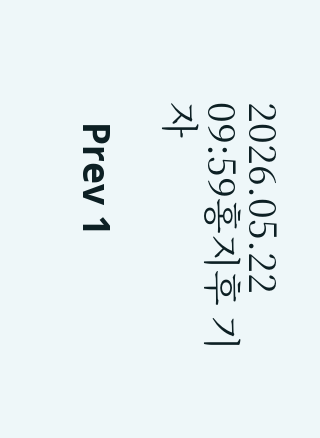2026.05.22 09:59홍지후 기자

  Prev 1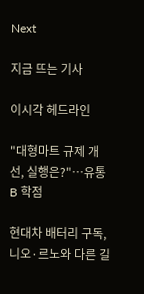Next

지금 뜨는 기사

이시각 헤드라인

"대형마트 규제 개선, 실행은?"…유통 B 학점

현대차 배터리 구독, 니오·르노와 다른 길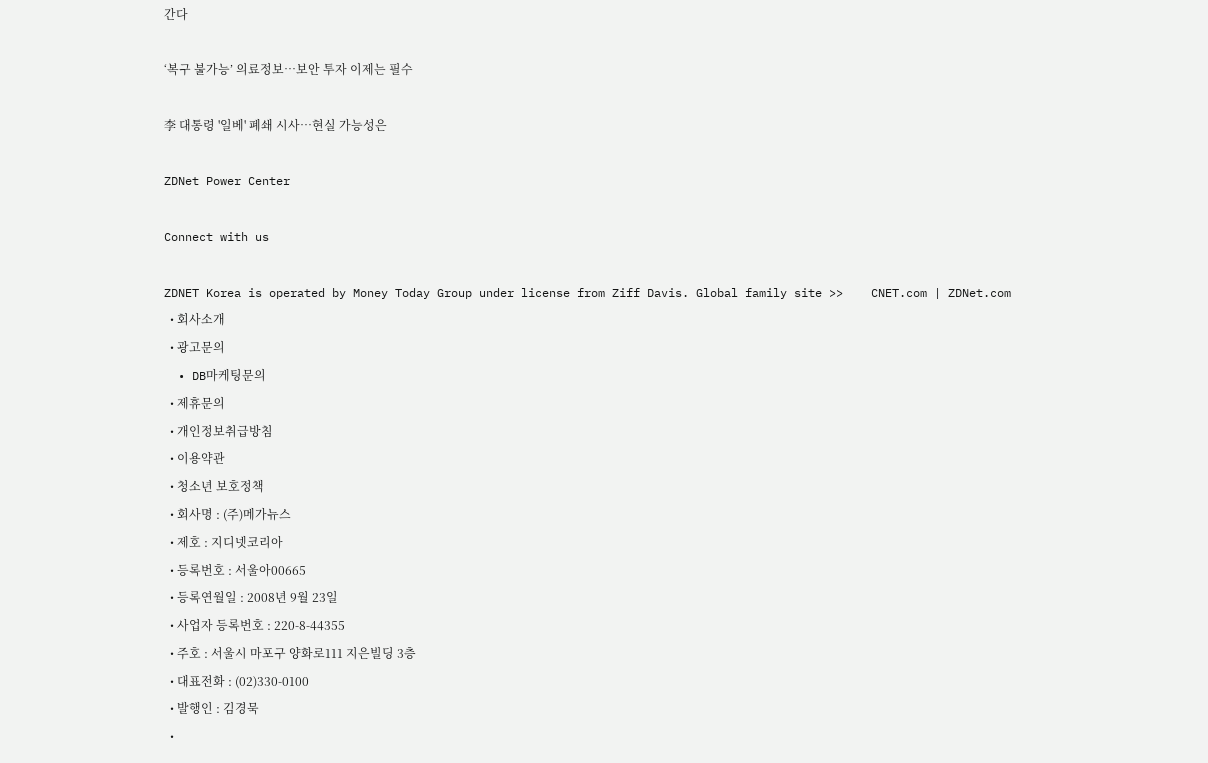간다

‘복구 불가능’ 의료정보…보안 투자 이제는 필수

李 대통령 '일베' 폐쇄 시사…현실 가능성은

ZDNet Power Center

Connect with us

ZDNET Korea is operated by Money Today Group under license from Ziff Davis. Global family site >>    CNET.com | ZDNet.com
  • 회사소개
  • 광고문의
  • DB마케팅문의
  • 제휴문의
  • 개인정보취급방침
  • 이용약관
  • 청소년 보호정책
  • 회사명 : (주)메가뉴스
  • 제호 : 지디넷코리아
  • 등록번호 : 서울아00665
  • 등록연월일 : 2008년 9월 23일
  • 사업자 등록번호 : 220-8-44355
  • 주호 : 서울시 마포구 양화로111 지은빌딩 3층
  • 대표전화 : (02)330-0100
  • 발행인 : 김경묵
  •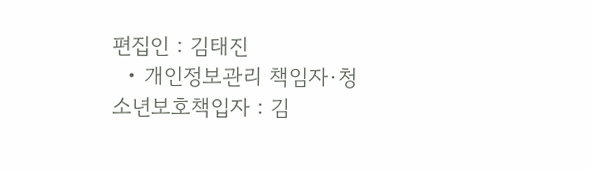편집인 : 김태진
  • 개인정보관리 책임자·청소년보호책입자 : 김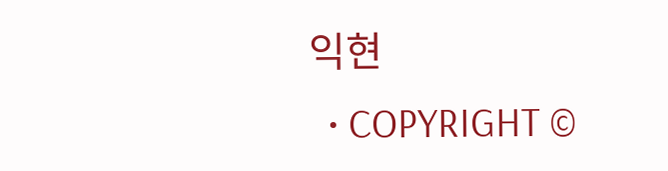익현
  • COPYRIGHT ©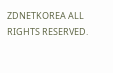ZDNETKOREA ALL RIGHTS RESERVED.